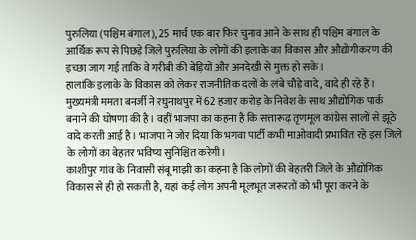पुरुलिया (पश्चिम बंगाल), 25 मार्च एक बार फिर चुनाव आने के साथ ही पश्चिम बंगाल के आर्थिक रूप से पिछड़े जिले पुरुलिया के लोगों की इलाके का विकास और औद्योगीकरण की इच्छा जाग गई ताकि वे गरीबी की बेड़ियों और अनदेखी से मुक्त हो सके।
हालांकि इलाके के विकास को लेकर राजनीतिक दलों के लंबे चौड़े वादे, वादे ही रहे हैं।
मुख्यमंत्री ममता बनर्जी ने रघुनाथपुर में 62 हजार करोड़ के निवेश के साथ औद्योगिक पार्क बनाने की घोषणा की है। वहीं भाजपा का कहना है कि सत्तारूढ़ तृणमूल कांग्रेस सालों से झूठे वादे करती आई है। भाजपा ने जोर दिया कि भगवा पार्टी कभी माओवादी प्रभावित रहे इस जिले के लोगों का बेहतर भविष्य सुनिश्चित करेगी।
काशीपुर गांव के निवासी संबू माझी का कहना है कि लोगों की बेहतरी जिले के औद्योगिक विकास से ही हो सकती है, यहां कई लोग अपनी मूलभूत जरूरतों को भी पूरा करने के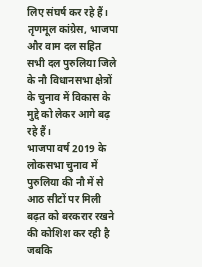लिए संघर्ष कर रहे हैं।
तृणमूल कांग्रेस, भाजपा और वाम दल सहित सभी दल पुरुलिया जिले के नौ विधानसभा क्षेत्रों के चुनाव में विकास के मुद्दे को लेकर आगे बढ़ रहे हैं।
भाजपा वर्ष 2019 के लोकसभा चुनाव में पुरुलिया की नौ में से आठ सीटों पर मिली बढ़त को बरकरार रखने की कोशिश कर रही है जबकि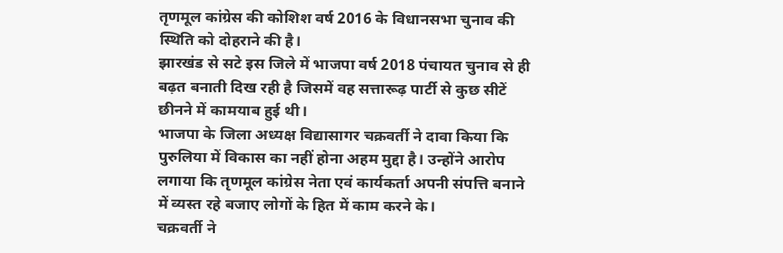तृणमूल कांग्रेस की कोशिश वर्ष 2016 के विधानसभा चुनाव की स्थिति को दोहराने की है।
झारखंड से सटे इस जिले में भाजपा वर्ष 2018 पंचायत चुनाव से ही बढ़त बनाती दिख रही है जिसमें वह सत्तारूढ़ पार्टी से कुछ सीटें छीनने में कामयाब हुई थी।
भाजपा के जिला अध्यक्ष विद्यासागर चक्रवर्ती ने दावा किया कि पुरुलिया में विकास का नहीं होना अहम मुद्दा है। उन्होंने आरोप लगाया कि तृणमूल कांग्रेस नेता एवं कार्यकर्ता अपनी संपत्ति बनाने में व्यस्त रहे बजाए लोगों के हित में काम करने के।
चक्रवर्ती ने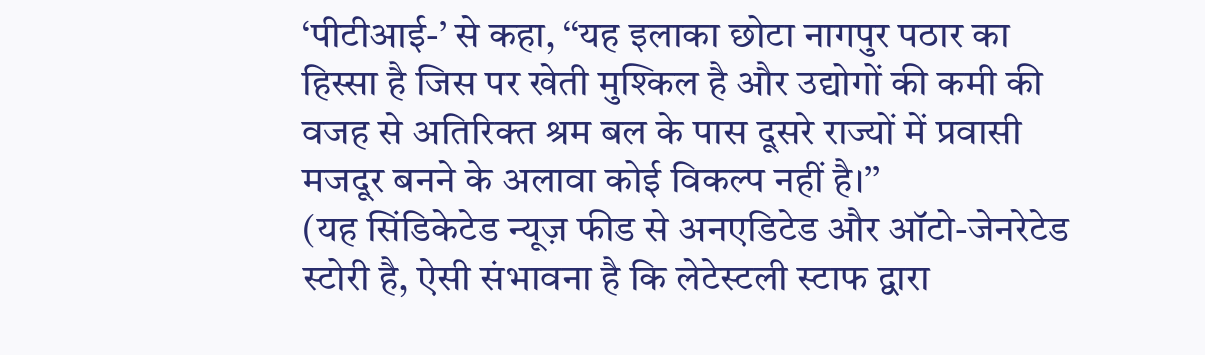‘पीटीआई-’ से कहा, ‘‘यह इलाका छोटा नागपुर पठार का हिस्सा है जिस पर खेती मुश्किल है और उद्योगों की कमी की वजह से अतिरिक्त श्रम बल के पास दूसरे राज्यों में प्रवासी मजदूर बनने के अलावा कोई विकल्प नहीं है।’’
(यह सिंडिकेटेड न्यूज़ फीड से अनएडिटेड और ऑटो-जेनरेटेड स्टोरी है, ऐसी संभावना है कि लेटेस्टली स्टाफ द्वारा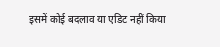इसमें कोई बदलाव या एडिट नहीं किया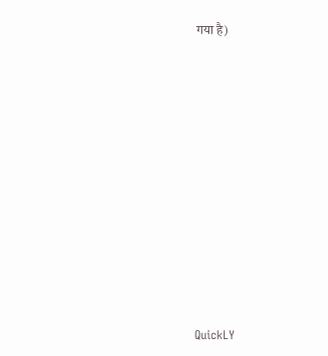गया है)













QuickLY